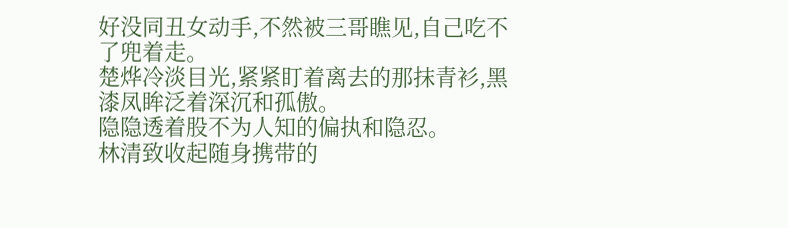好没同丑女动手,不然被三哥瞧见,自己吃不了兜着走。
楚烨冷淡目光,紧紧盯着离去的那抹青衫,黑漆凤眸泛着深沉和孤傲。
隐隐透着股不为人知的偏执和隐忍。
林清致收起随身携带的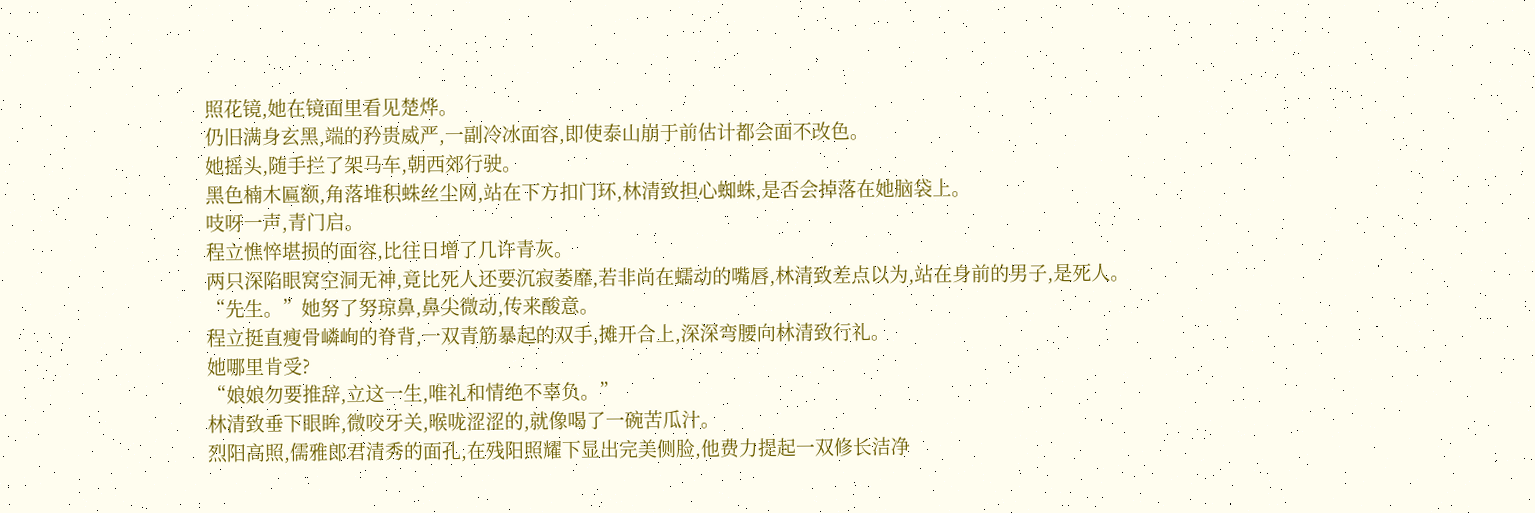照花镜,她在镜面里看见楚烨。
仍旧满身玄黑,端的矜贵威严,一副冷冰面容,即使泰山崩于前估计都会面不改色。
她摇头,随手拦了架马车,朝西郊行驶。
黑色楠木匾额,角落堆积蛛丝尘网,站在下方扣门环,林清致担心蜘蛛,是否会掉落在她脑袋上。
吱呀一声,青门启。
程立憔悴堪损的面容,比往日增了几许青灰。
两只深陷眼窝空洞无神,竟比死人还要沉寂萎靡,若非尚在蠕动的嘴唇,林清致差点以为,站在身前的男子,是死人。
“先生。”她努了努琼鼻,鼻尖微动,传来酸意。
程立挺直瘦骨嶙峋的脊背,一双青筋暴起的双手,摊开合上,深深弯腰向林清致行礼。
她哪里肯受?
“娘娘勿要推辞,立这一生,唯礼和情绝不辜负。”
林清致垂下眼眸,微咬牙关,喉咙涩涩的,就像喝了一碗苦瓜汁。
烈阳高照,儒雅郎君清秀的面孔,在残阳照耀下显出完美侧脸,他费力提起一双修长洁净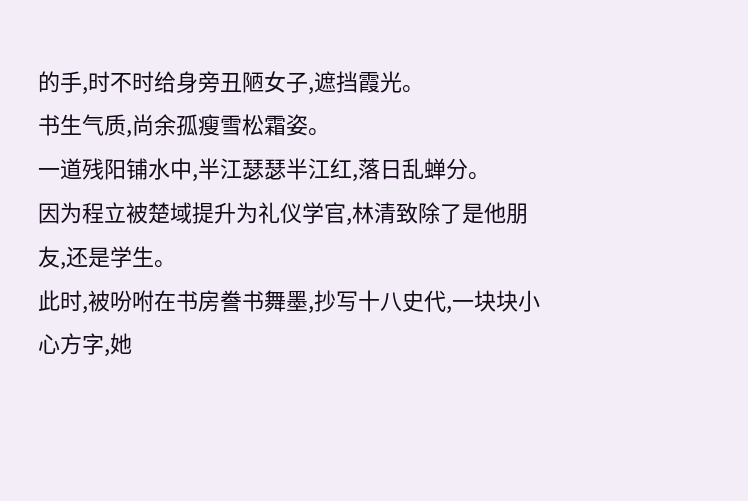的手,时不时给身旁丑陋女子,遮挡霞光。
书生气质,尚余孤瘦雪松霜姿。
一道残阳铺水中,半江瑟瑟半江红,落日乱蝉分。
因为程立被楚域提升为礼仪学官,林清致除了是他朋友,还是学生。
此时,被吩咐在书房誊书舞墨,抄写十八史代,一块块小心方字,她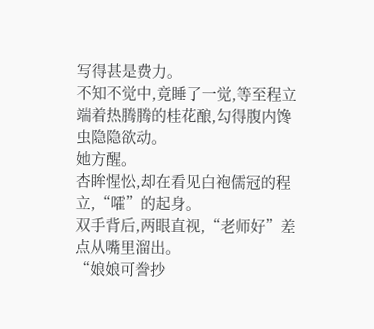写得甚是费力。
不知不觉中,竟睡了一觉,等至程立端着热腾腾的桂花酿,勾得腹内馋虫隐隐欲动。
她方醒。
杏眸惺忪,却在看见白袍儒冠的程立,“嚯”的起身。
双手背后,两眼直视,“老师好”差点从嘴里溜出。
“娘娘可誊抄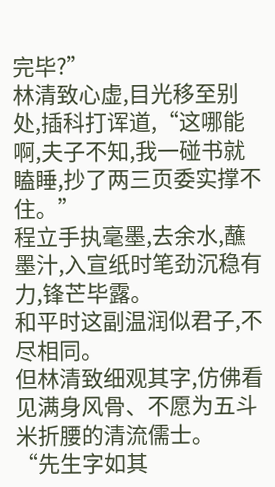完毕?”
林清致心虚,目光移至别处,插科打诨道,“这哪能啊,夫子不知,我一碰书就瞌睡,抄了两三页委实撑不住。”
程立手执毫墨,去余水,蘸墨汁,入宣纸时笔劲沉稳有力,锋芒毕露。
和平时这副温润似君子,不尽相同。
但林清致细观其字,仿佛看见满身风骨、不愿为五斗米折腰的清流儒士。
“先生字如其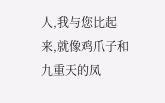人,我与您比起来,就像鸡爪子和九重天的凤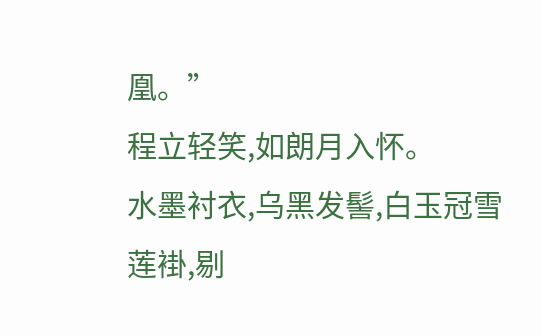凰。”
程立轻笑,如朗月入怀。
水墨衬衣,乌黑发髻,白玉冠雪莲褂,剔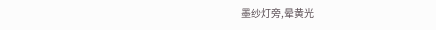墨纱灯旁,晕黄光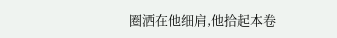圈洒在他细肩,他拾起本卷